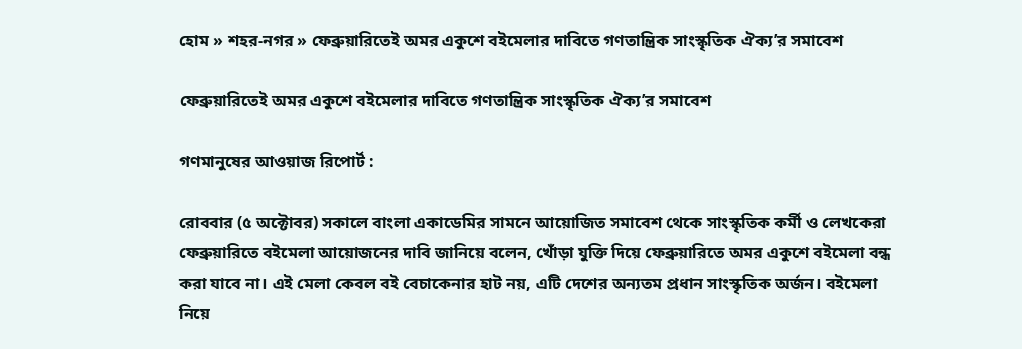হোম » শহর-নগর » ফেব্রুয়ারিতেই অমর একুশে বইমেলার দাবিতে গণতান্ত্রিক সাংস্কৃতিক ঐক্য’র সমাবেশ

ফেব্রুয়ারিতেই অমর একুশে বইমেলার দাবিতে গণতান্ত্রিক সাংস্কৃতিক ঐক্য’র সমাবেশ

গণমানুষের আওয়াজ রিপোর্ট :

রোববার (৫ অক্টোবর) সকালে বাংলা একাডেমির সামনে আয়োজিত সমাবেশ থেকে সাংস্কৃতিক কর্মী ও লেখকেরা ফেব্রুয়ারিতে বইমেলা আয়োজনের দাবি জানিয়ে বলেন, খোঁড়া যুক্তি দিয়ে ফেব্রুয়ারিতে অমর একুশে বইমেলা বন্ধ করা যাবে না। এই মেলা কেবল বই বেচাকেনার হাট নয়, এটি দেশের অন্যতম প্রধান সাংস্কৃতিক অর্জন। বইমেলা নিয়ে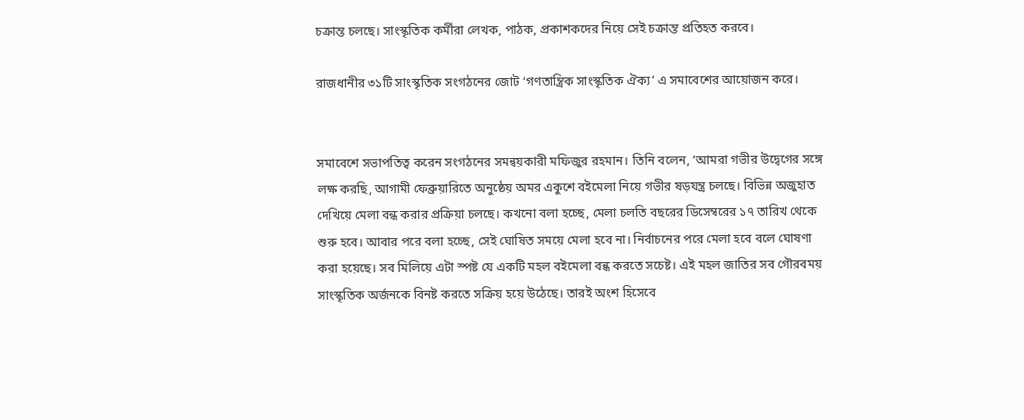চক্রান্ত চলছে। সাংস্কৃতিক কর্মীরা লেখক, পাঠক, প্রকাশকদের নিয়ে সেই চক্রান্ত প্রতিহত করবে।

রাজধানীর ৩১টি সাংস্কৃতিক সংগঠনের জোট ‘গণতান্ত্রিক সাংস্কৃতিক ঐক্য’ এ সমাবেশের আয়োজন করে।


সমাবেশে সভাপতিত্ব করেন সংগঠনের সমন্বয়কারী মফিজুর রহমান। তিনি বলেন, ‘আমরা গভীর উদ্বেগের সঙ্গে লক্ষ করছি, আগামী ফেব্রুয়ারিতে অনুষ্ঠেয় অমর একুশে বইমেলা নিয়ে গভীর ষড়যন্ত্র চলছে। বিভিন্ন অজুহাত দেখিয়ে মেলা বন্ধ করার প্রক্রিয়া চলছে। কখনো বলা হচ্ছে, মেলা চলতি বছরের ডিসেম্বরের ১৭ তারিখ থেকে শুরু হবে। আবার পরে বলা হচ্ছে, সেই ঘোষিত সময়ে মেলা হবে না। নির্বাচনের পরে মেলা হবে বলে ঘোষণা করা হয়েছে। সব মিলিয়ে এটা স্পষ্ট যে একটি মহল বইমেলা বন্ধ করতে সচেষ্ট। এই মহল জাতির সব গৌরবময় সাংস্কৃতিক অর্জনকে বিনষ্ট করতে সক্রিয় হয়ে উঠেছে। তারই অংশ হিসেবে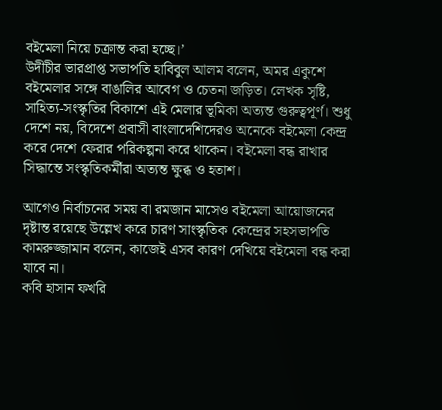বইমেলা নিয়ে চক্রান্ত করা হচ্ছে।’
উদীচীর ভারপ্রাপ্ত সভাপতি হাবিবুল আলম বলেন, অমর একুশে বইমেলার সঙ্গে বাঙালির আবেগ ও চেতনা জড়িত। লেখক সৃষ্টি, সাহিত্য-সংস্কৃতির বিকাশে এই মেলার ভূমিকা অত্যন্ত গুরুত্বপূর্ণ। শুধু দেশে নয়, বিদেশে প্রবাসী বাংলাদেশিদেরও অনেকে বইমেলা কেন্দ্র করে দেশে ফেরার পরিকল্পনা করে থাকেন। বইমেলা বন্ধ রাখার সিদ্ধান্তে সংস্কৃতিকর্মীরা অত্যন্ত ক্ষুব্ধ ও হতাশ।

আগেও নির্বাচনের সময় বা রমজান মাসেও বইমেলা আয়োজনের দৃষ্টান্ত রয়েছে উল্লেখ করে চারণ সাংস্কৃতিক কেন্দ্রের সহসভাপতি কামরুজ্জামান বলেন, কাজেই এসব কারণ দেখিয়ে বইমেলা বন্ধ করা যাবে না।
কবি হাসান ফখরি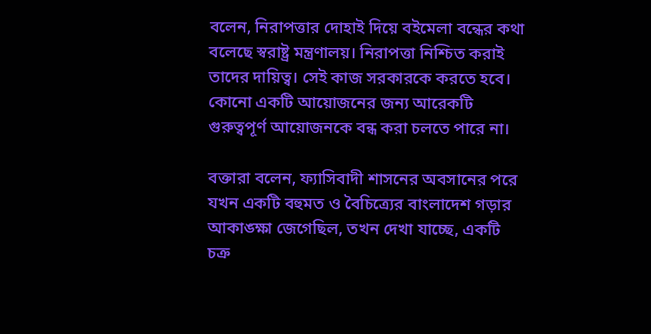বলেন, নিরাপত্তার দোহাই দিয়ে বইমেলা বন্ধের কথা বলেছে স্বরাষ্ট্র মন্ত্রণালয়। নিরাপত্তা নিশ্চিত করাই তাদের দায়িত্ব। সেই কাজ সরকারকে করতে হবে। কোনো একটি আয়োজনের জন্য আরেকটি গুরুত্বপূর্ণ আয়োজনকে বন্ধ করা চলতে পারে না।

বক্তারা বলেন, ফ্যাসিবাদী শাসনের অবসানের পরে যখন একটি বহুমত ও বৈচিত্র্যের বাংলাদেশ গড়ার আকাঙ্ক্ষা জেগেছিল, তখন দেখা যাচ্ছে, একটি চক্র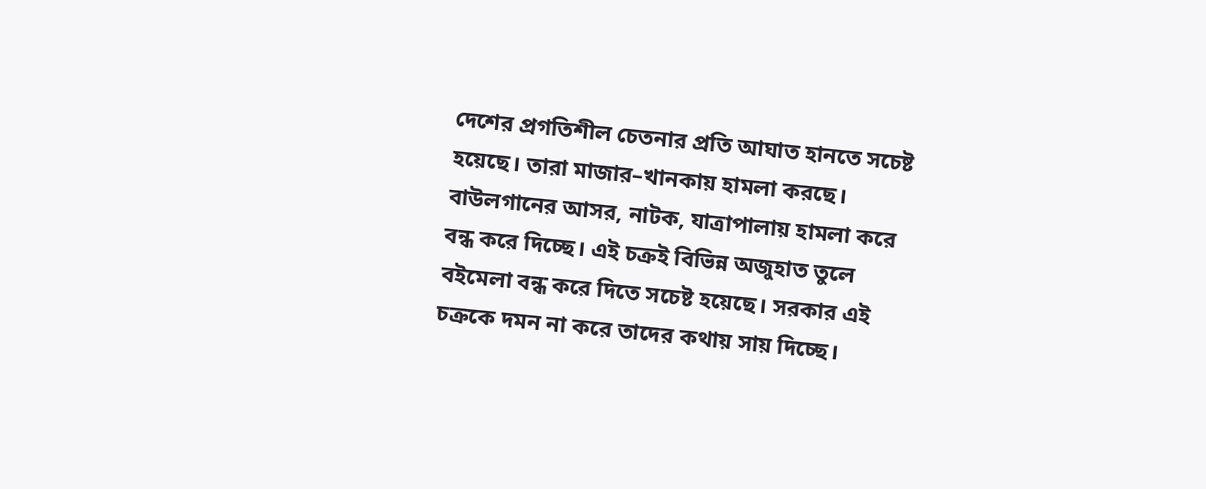দেশের প্রগতিশীল চেতনার প্রতি আঘাত হানতে সচেষ্ট হয়েছে। তারা মাজার–খানকায় হামলা করছে। বাউলগানের আসর, নাটক, যাত্রাপালায় হামলা করে বন্ধ করে দিচ্ছে। এই চক্রই বিভিন্ন অজুহাত তুলে বইমেলা বন্ধ করে দিতে সচেষ্ট হয়েছে। সরকার এই চক্রকে দমন না করে তাদের কথায় সায় দিচ্ছে।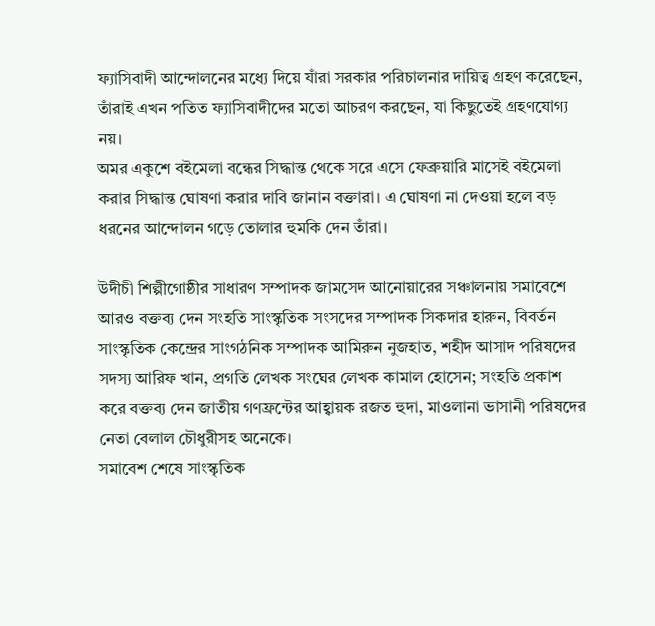ফ্যাসিবাদী আন্দোলনের মধ্যে দিয়ে যাঁরা সরকার পরিচালনার দায়িত্ব গ্রহণ করেছেন, তাঁরাই এখন পতিত ফ্যাসিবাদীদের মতো আচরণ করছেন, যা কিছুতেই গ্রহণযোগ্য নয়।
অমর একুশে বইমেলা বন্ধের সিদ্ধান্ত থেকে সরে এসে ফেব্রুয়ারি মাসেই বইমেলা করার সিদ্ধান্ত ঘোষণা করার দাবি জানান বক্তারা। এ ঘোষণা না দেওয়া হলে বড় ধরনের আন্দোলন গড়ে তোলার হুমকি দেন তাঁরা।

উদীচী শিল্পীগোষ্ঠীর সাধারণ সম্পাদক জামসেদ আনোয়ারের সঞ্চালনায় সমাবেশে আরও বক্তব্য দেন সংহতি সাংস্কৃতিক সংসদের সম্পাদক সিকদার হারুন, বিবর্তন সাংস্কৃতিক কেন্দ্রের সাংগঠনিক সম্পাদক আমিরুন নুজহাত, শহীদ আসাদ পরিষদের সদস্য আরিফ খান, প্রগতি লেখক সংঘের লেখক কামাল হোসেন; সংহতি প্রকাশ করে বক্তব্য দেন জাতীয় গণফ্রন্টের আহ্বায়ক রজত হুদা, মাওলানা ভাসানী পরিষদের নেতা বেলাল চৌধুরীসহ অনেকে।
সমাবেশ শেষে সাংস্কৃতিক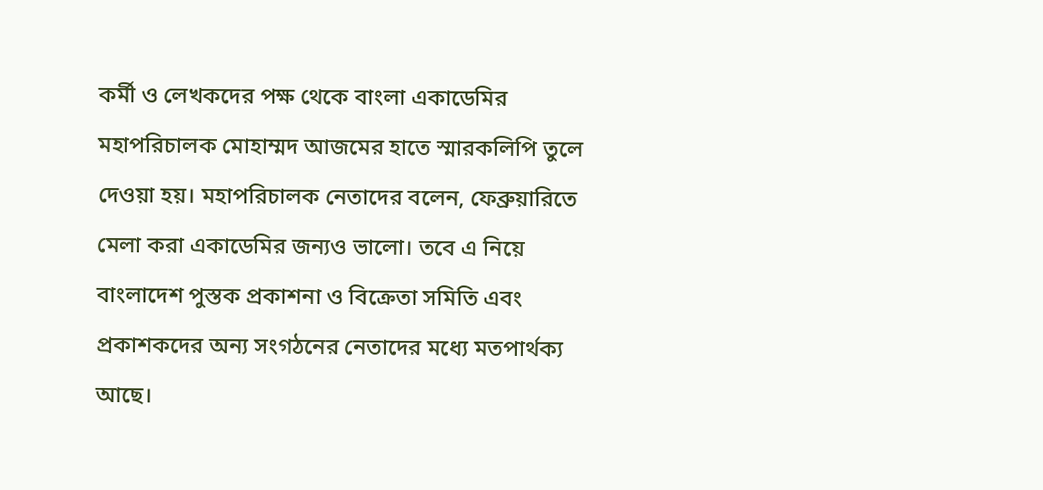কর্মী ও লেখকদের পক্ষ থেকে বাংলা একাডেমির মহাপরিচালক মোহাম্মদ আজমের হাতে স্মারকলিপি তুলে দেওয়া হয়। মহাপরিচালক নেতাদের বলেন, ফেব্রুয়ারিতে মেলা করা একাডেমির জন্যও ভালো। তবে এ নিয়ে বাংলাদেশ পুস্তক প্রকাশনা ও বিক্রেতা সমিতি এবং প্রকাশকদের অন্য সংগঠনের নেতাদের মধ্যে মতপার্থক্য আছে।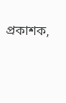প্রকাশক,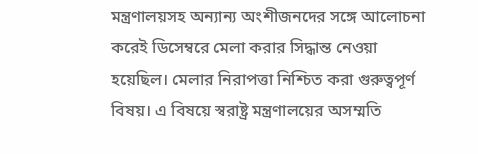মন্ত্রণালয়সহ অন্যান্য অংশীজনদের সঙ্গে আলোচনা করেই ডিসেম্বরে মেলা করার সিদ্ধান্ত নেওয়া হয়েছিল। মেলার নিরাপত্তা নিশ্চিত করা গুরুত্বপূর্ণ বিষয়। এ বিষয়ে স্বরাষ্ট্র মন্ত্রণালয়ের অসম্মতি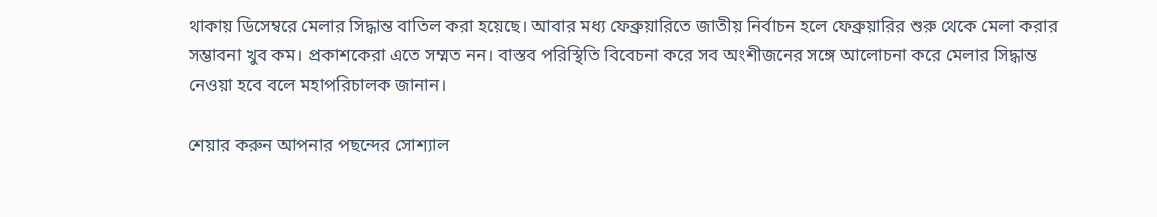থাকায় ডিসেম্বরে মেলার সিদ্ধান্ত বাতিল করা হয়েছে। আবার মধ্য ফেব্রুয়ারিতে জাতীয় নির্বাচন হলে ফেব্রুয়ারির শুরু থেকে মেলা করার সম্ভাবনা খুব কম। প্রকাশকেরা এতে সম্মত নন। বাস্তব পরিস্থিতি বিবেচনা করে সব অংশীজনের সঙ্গে আলোচনা করে মেলার সিদ্ধান্ত নেওয়া হবে বলে মহাপরিচালক জানান।

শেয়ার করুন আপনার পছন্দের সোশ্যাল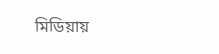মিডিয়ায়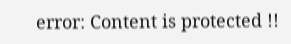error: Content is protected !!